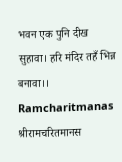भवन एक पुनि दीख सुहावा। हरि मंदिर तहँ भिन्न बनावा।।
Ramcharitmanas
श्रीरामचरितमानस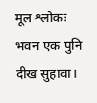मूल श्लोकः
भवन एक पुनि दीख सुहावा।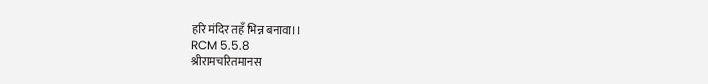हरि मंदिर तहँ भिन्न बनावा।।
RCM 5.5.8
श्रीरामचरितमानस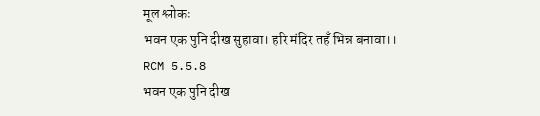मूल श्लोकः
भवन एक पुनि दीख सुहावा। हरि मंदिर तहँ भिन्न बनावा।।
RCM 5.5.8
भवन एक पुनि दीख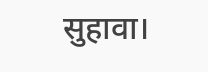सुहावा।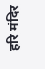हरि मंदिर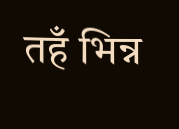तहँ भिन्न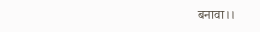बनावा।।